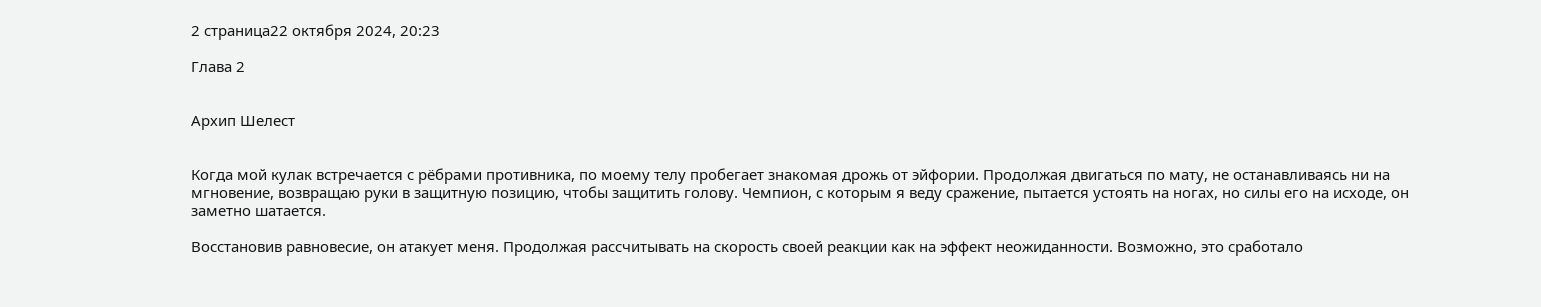2 страница22 октября 2024, 20:23

Глава 2


Архип Шелест


Когда мой кулак встречается с рёбрами противника, по моему телу пробегает знакомая дрожь от эйфории. Продолжая двигаться по мату, не останавливаясь ни на мгновение, возвращаю руки в защитную позицию, чтобы защитить голову. Чемпион, с которым я веду сражение, пытается устоять на ногах, но силы его на исходе, он заметно шатается.

Восстановив равновесие, он атакует меня. Продолжая рассчитывать на скорость своей реакции как на эффект неожиданности. Возможно, это сработало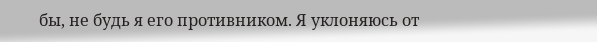бы, не будь я его противником. Я уклоняюсь от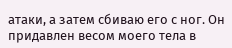атаки, а затем сбиваю его с ног. Он придавлен весом моего тела в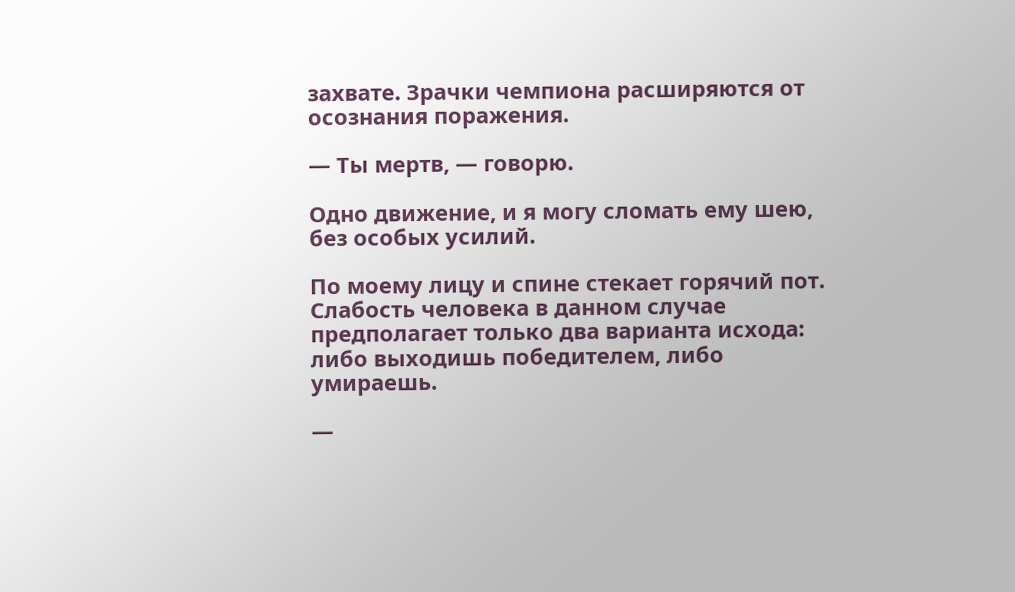захвате. Зрачки чемпиона расширяются от осознания поражения.

— Ты мертв, — говорю.

Одно движение, и я могу сломать ему шею, без особых усилий.

По моему лицу и спине стекает горячий пот. Слабость человека в данном случае предполагает только два варианта исхода: либо выходишь победителем, либо умираешь.

—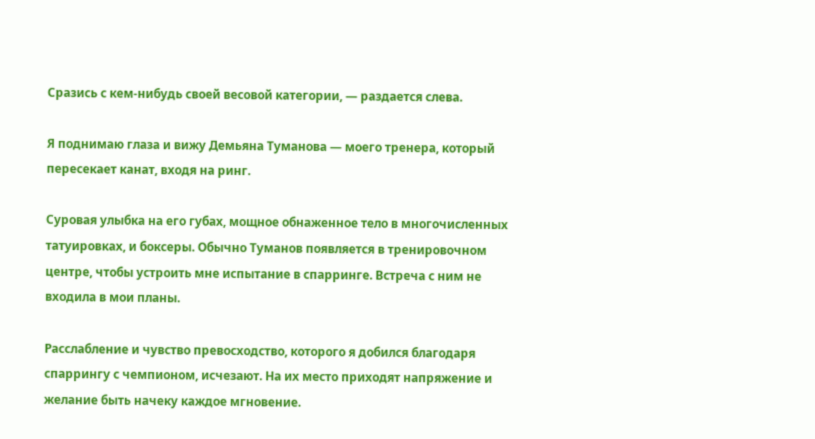Сразись с кем-нибудь своей весовой категории, — раздается слева.

Я поднимаю глаза и вижу Демьяна Туманова — моего тренера, который пересекает канат, входя на ринг.

Суровая улыбка на его губах, мощное обнаженное тело в многочисленных татуировках, и боксеры. Обычно Туманов появляется в тренировочном центре, чтобы устроить мне испытание в спарринге. Встреча с ним не входила в мои планы.

Расслабление и чувство превосходство, которого я добился благодаря спаррингу с чемпионом, исчезают. На их место приходят напряжение и желание быть начеку каждое мгновение.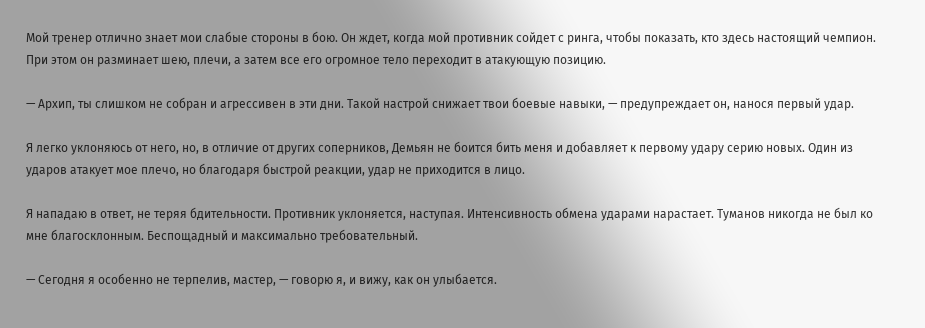Мой тренер отлично знает мои слабые стороны в бою. Он ждет, когда мой противник сойдет с ринга, чтобы показать, кто здесь настоящий чемпион. При этом он разминает шею, плечи, а затем все его огромное тело переходит в атакующую позицию.

— Архип, ты слишком не собран и агрессивен в эти дни. Такой настрой снижает твои боевые навыки, — предупреждает он, нанося первый удар.

Я легко уклоняюсь от него, но, в отличие от других соперников, Демьян не боится бить меня и добавляет к первому удару серию новых. Один из ударов атакует мое плечо, но благодаря быстрой реакции, удар не приходится в лицо.

Я нападаю в ответ, не теряя бдительности. Противник уклоняется, наступая. Интенсивность обмена ударами нарастает. Туманов никогда не был ко мне благосклонным. Беспощадный и максимально требовательный.

— Сегодня я особенно не терпелив, мастер, — говорю я, и вижу, как он улыбается.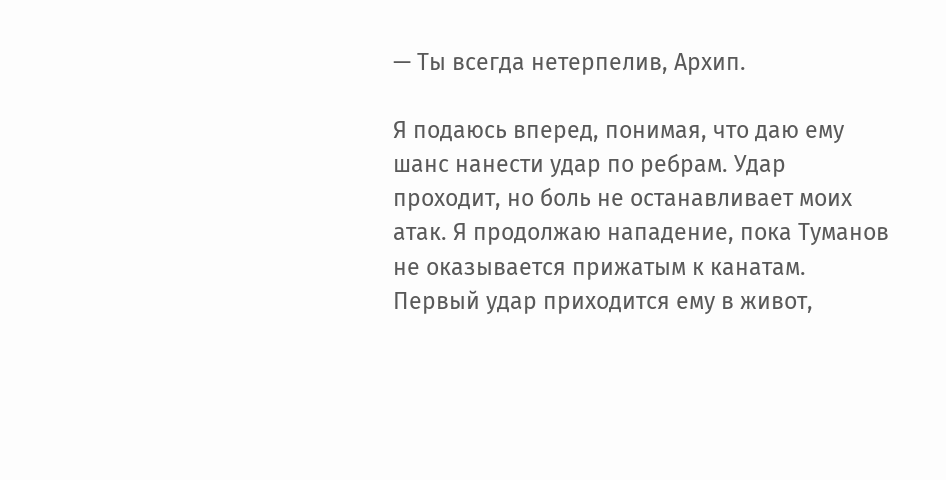— Ты всегда нетерпелив, Архип.

Я подаюсь вперед, понимая, что даю ему шанс нанести удар по ребрам. Удар проходит, но боль не останавливает моих атак. Я продолжаю нападение, пока Туманов не оказывается прижатым к канатам. Первый удар приходится ему в живот,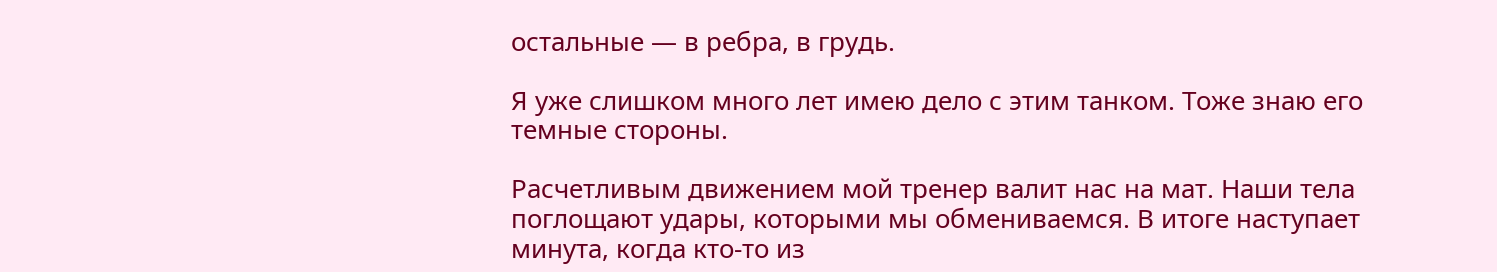остальные — в ребра, в грудь.

Я уже слишком много лет имею дело с этим танком. Тоже знаю его темные стороны.

Расчетливым движением мой тренер валит нас на мат. Наши тела поглощают удары, которыми мы обмениваемся. В итоге наступает минута, когда кто-то из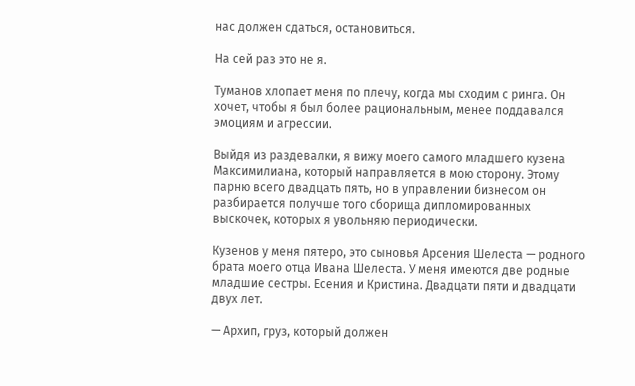нас должен сдаться, остановиться.

На сей раз это не я.

Туманов хлопает меня по плечу, когда мы сходим с ринга. Он хочет, чтобы я был более рациональным, менее поддавался эмоциям и агрессии.

Выйдя из раздевалки, я вижу моего самого младшего кузена Максимилиана, который направляется в мою сторону. Этому парню всего двадцать пять, но в управлении бизнесом он разбирается получше того сборища дипломированных выскочек, которых я увольняю периодически.

Кузенов у меня пятеро, это сыновья Арсения Шелеста — родного брата моего отца Ивана Шелеста. У меня имеются две родные младшие сестры. Есения и Кристина. Двадцати пяти и двадцати двух лет.

— Архип, груз, который должен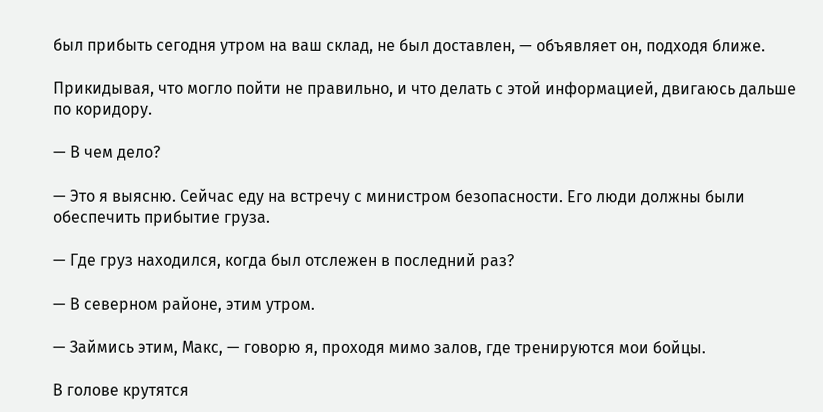был прибыть сегодня утром на ваш склад, не был доставлен, — объявляет он, подходя ближе.

Прикидывая, что могло пойти не правильно, и что делать с этой информацией, двигаюсь дальше по коридору.

— В чем дело?

— Это я выясню. Сейчас еду на встречу с министром безопасности. Его люди должны были обеспечить прибытие груза.

— Где груз находился, когда был отслежен в последний раз?

— В северном районе, этим утром.

— Займись этим, Макс, — говорю я, проходя мимо залов, где тренируются мои бойцы.

В голове крутятся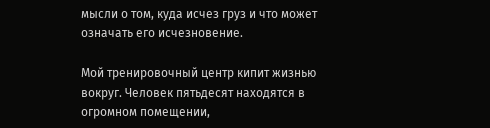мысли о том, куда исчез груз и что может означать его исчезновение.

Мой тренировочный центр кипит жизнью вокруг. Человек пятьдесят находятся в огромном помещении,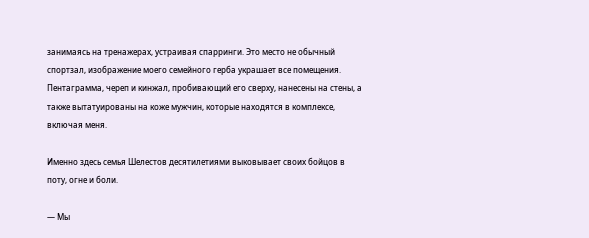занимаясь на тренажерах, устраивая спарринги. Это место не обычный спортзал, изображение моего семейного герба украшает все помещения. Пентаграмма, череп и кинжал, пробивающий его сверху, нанесены на стены, а также вытатуированы на коже мужчин, которые находятся в комплексе, включая меня.

Именно здесь семья Шелестов десятилетиями выковывает своих бойцов в поту, огне и боли.

— Мы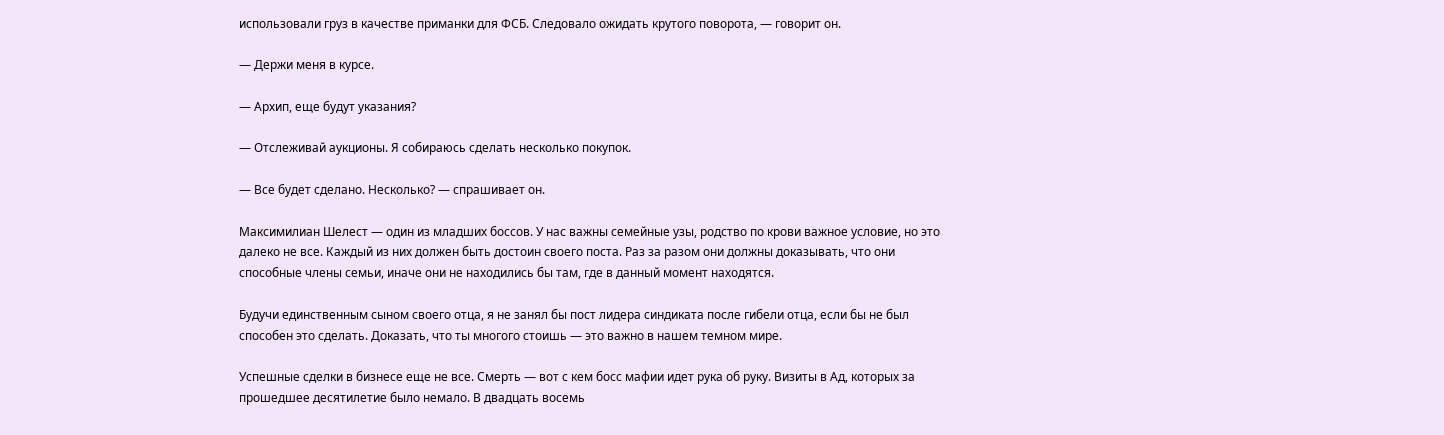использовали груз в качестве приманки для ФСБ. Следовало ожидать крутого поворота, — говорит он.

— Держи меня в курсе.

— Архип, еще будут указания?

— Отслеживай аукционы. Я собираюсь сделать несколько покупок.

— Все будет сделано. Несколько? — спрашивает он.

Максимилиан Шелест — один из младших боссов. У нас важны семейные узы, родство по крови важное условие, но это далеко не все. Каждый из них должен быть достоин своего поста. Раз за разом они должны доказывать, что они способные члены семьи, иначе они не находились бы там, где в данный момент находятся.

Будучи единственным сыном своего отца, я не занял бы пост лидера синдиката после гибели отца, если бы не был способен это сделать. Доказать, что ты многого стоишь — это важно в нашем темном мире.

Успешные сделки в бизнесе еще не все. Смерть — вот с кем босс мафии идет рука об руку. Визиты в Ад, которых за прошедшее десятилетие было немало. В двадцать восемь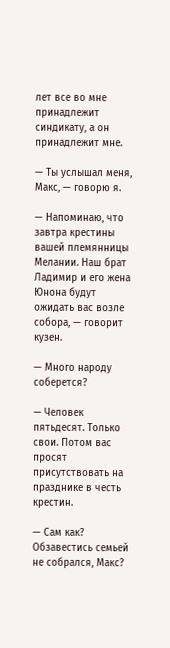лет все во мне принадлежит синдикату, а он принадлежит мне.

— Ты услышал меня, Макс, — говорю я.

— Напоминаю, что завтра крестины вашей племянницы Мелании. Наш брат Ладимир и его жена Юнона будут ожидать вас возле собора, — говорит кузен.

— Много народу соберется?

— Человек пятьдесят. Только свои. Потом вас просят присутствовать на празднике в честь крестин.

— Сам как? Обзавестись семьей не собрался, Макс?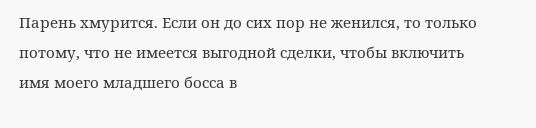Парень хмурится. Если он до сих пор не женился, то только потому, что не имеется выгодной сделки, чтобы включить имя моего младшего босса в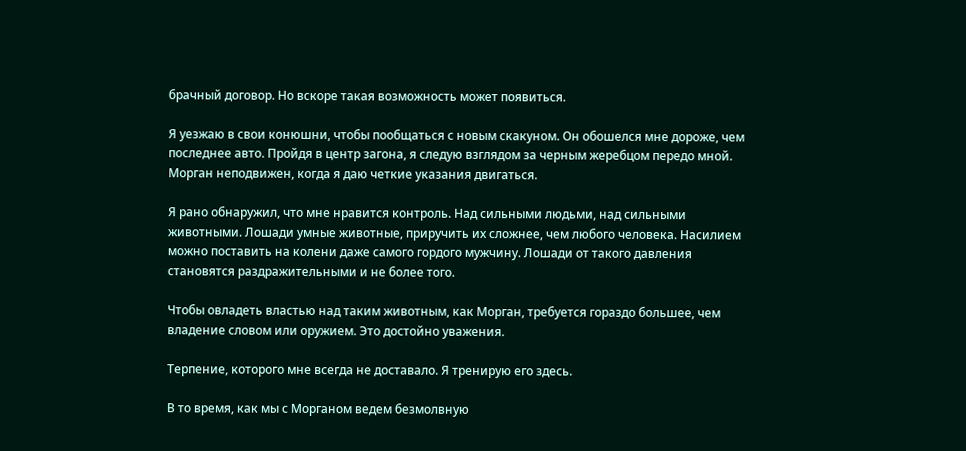брачный договор. Но вскоре такая возможность может появиться.

Я уезжаю в свои конюшни, чтобы пообщаться с новым скакуном. Он обошелся мне дороже, чем последнее авто. Пройдя в центр загона, я следую взглядом за черным жеребцом передо мной. Морган неподвижен, когда я даю четкие указания двигаться.

Я рано обнаружил, что мне нравится контроль. Над сильными людьми, над сильными животными. Лошади умные животные, приручить их сложнее, чем любого человека. Насилием можно поставить на колени даже самого гордого мужчину. Лошади от такого давления становятся раздражительными и не более того.

Чтобы овладеть властью над таким животным, как Морган, требуется гораздо большее, чем владение словом или оружием. Это достойно уважения.

Терпение, которого мне всегда не доставало. Я тренирую его здесь.

В то время, как мы с Морганом ведем безмолвную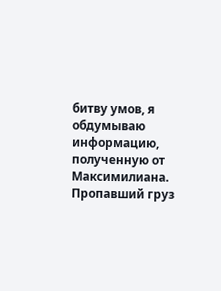битву умов, я обдумываю информацию, полученную от Максимилиана. Пропавший груз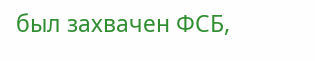был захвачен ФСБ,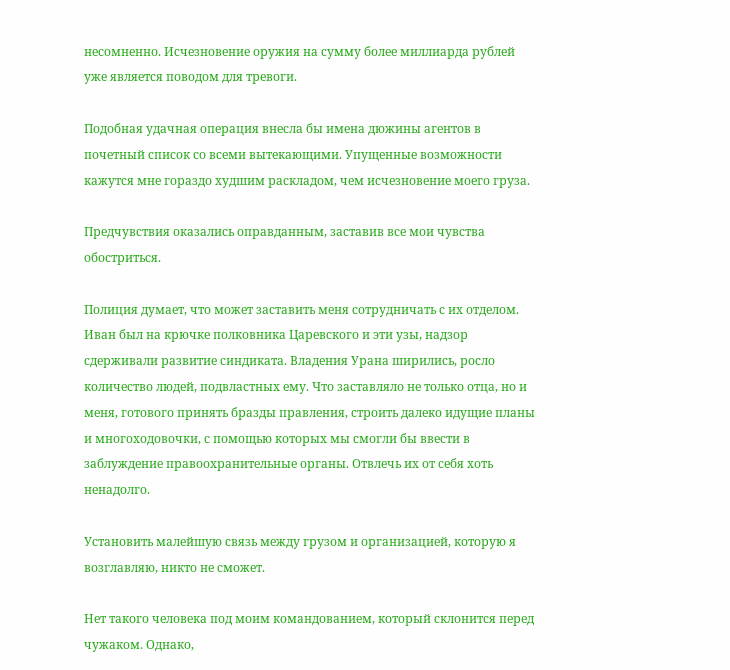несомненно. Исчезновение оружия на сумму более миллиарда рублей уже является поводом для тревоги.

Подобная удачная операция внесла бы имена дюжины агентов в почетный список со всеми вытекающими. Упущенные возможности кажутся мне гораздо худшим раскладом, чем исчезновение моего груза.

Предчувствия оказались оправданным, заставив все мои чувства обостриться.

Полиция думает, что может заставить меня сотрудничать с их отделом. Иван был на крючке полковника Царевского и эти узы, надзор сдерживали развитие синдиката. Владения Урана ширились, росло количество людей, подвластных ему. Что заставляло не только отца, но и меня, готового принять бразды правления, строить далеко идущие планы и многоходовочки, с помощью которых мы смогли бы ввести в заблуждение правоохранительные органы. Отвлечь их от себя хоть ненадолго.

Установить малейшую связь между грузом и организацией, которую я возглавляю, никто не сможет.

Нет такого человека под моим командованием, который склонится перед чужаком. Однако,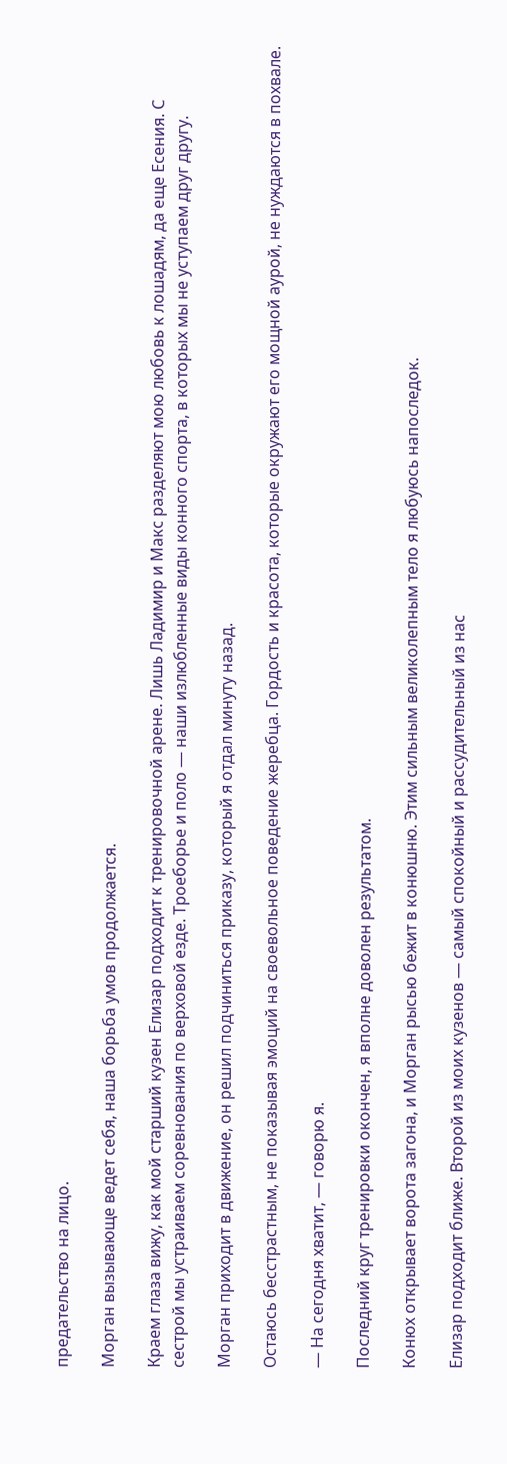предательство на лицо.

Морган вызывающе ведет себя, наша борьба умов продолжается.

Краем глаза вижу, как мой старший кузен Елизар подходит к тренировочной арене. Лишь Ладимир и Макс разделяют мою любовь к лошадям, да еще Есения. С сестрой мы устраиваем соревнования по верховой езде. Троеборье и поло — наши излюбленные виды конного спорта, в которых мы не уступаем друг другу.

Морган приходит в движение, он решил подчиниться приказу, который я отдал минуту назад.

Остаюсь бесстрастным, не показывая эмоций на своевольное поведение жеребца. Гордость и красота, которые окружают его мощной аурой, не нуждаются в похвале.

— На сегодня хватит, — говорю я.

Последний круг тренировки окончен, я вполне доволен результатом.

Конюх открывает ворота загона, и Морган рысью бежит в конюшню. Этим сильным великолепным тело я любуюсь напоследок.

Елизар подходит ближе. Второй из моих кузенов — самый спокойный и рассудительный из нас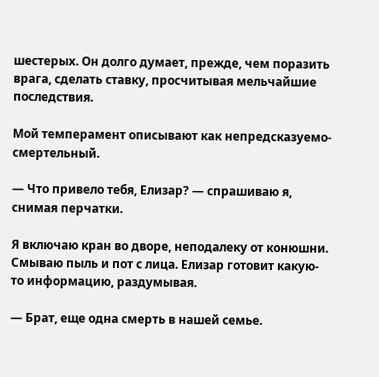шестерых. Он долго думает, прежде, чем поразить врага, сделать ставку, просчитывая мельчайшие последствия.

Мой темперамент описывают как непредсказуемо-смертельный.

— Что привело тебя, Елизар? — спрашиваю я, снимая перчатки.

Я включаю кран во дворе, неподалеку от конюшни. Смываю пыль и пот с лица. Елизар готовит какую-то информацию, раздумывая.

— Брат, еще одна смерть в нашей семье.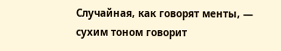Случайная, как говорят менты, — сухим тоном говорит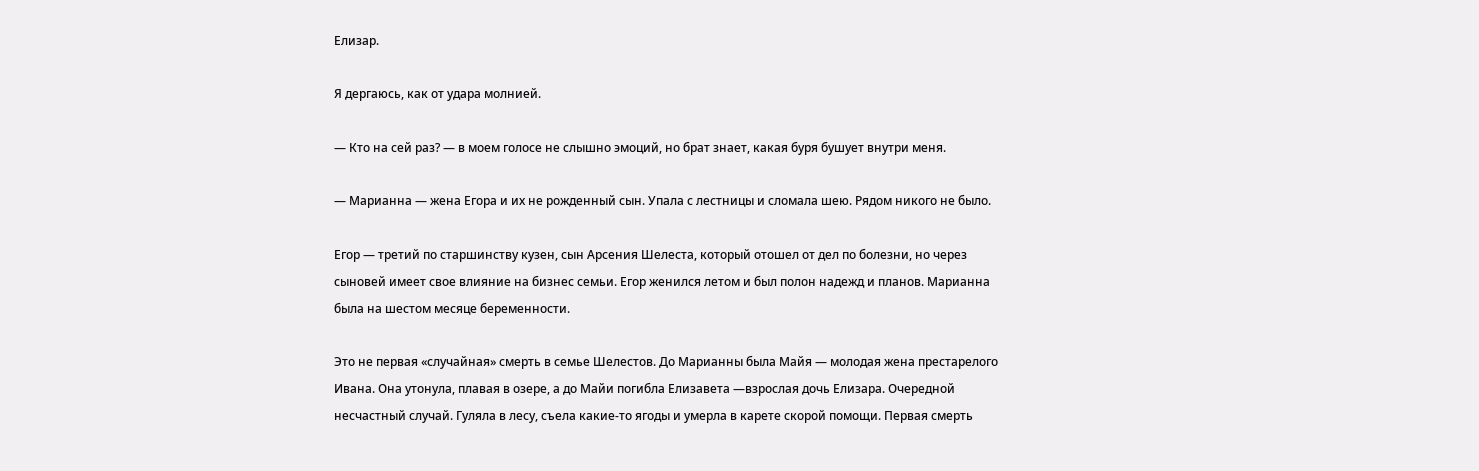Елизар.

Я дергаюсь, как от удара молнией.

— Кто на сей раз? — в моем голосе не слышно эмоций, но брат знает, какая буря бушует внутри меня.

— Марианна — жена Егора и их не рожденный сын. Упала с лестницы и сломала шею. Рядом никого не было.

Егор — третий по старшинству кузен, сын Арсения Шелеста, который отошел от дел по болезни, но через сыновей имеет свое влияние на бизнес семьи. Егор женился летом и был полон надежд и планов. Марианна была на шестом месяце беременности.

Это не первая «случайная» смерть в семье Шелестов. До Марианны была Майя — молодая жена престарелого Ивана. Она утонула, плавая в озере, а до Майи погибла Елизавета —взрослая дочь Елизара. Очередной несчастный случай. Гуляла в лесу, съела какие-то ягоды и умерла в карете скорой помощи. Первая смерть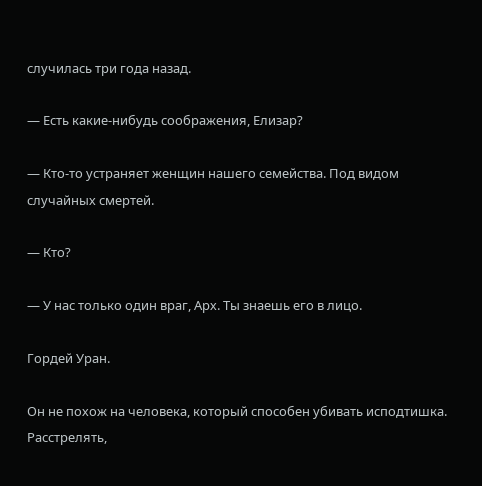случилась три года назад.

— Есть какие-нибудь соображения, Елизар?

— Кто-то устраняет женщин нашего семейства. Под видом случайных смертей.

— Кто?

— У нас только один враг, Арх. Ты знаешь его в лицо.

Гордей Уран.

Он не похож на человека, который способен убивать исподтишка. Расстрелять,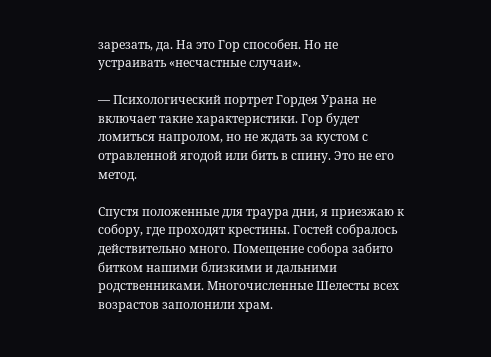зарезать, да. На это Гор способен. Но не устраивать «несчастные случаи».

— Психологический портрет Гордея Урана не включает такие характеристики. Гор будет ломиться напролом, но не ждать за кустом с отравленной ягодой или бить в спину. Это не его метод.

Спустя положенные для траура дни, я приезжаю к собору, где проходят крестины. Гостей собралось действительно много. Помещение собора забито битком нашими близкими и дальними родственниками. Многочисленные Шелесты всех возрастов заполонили храм.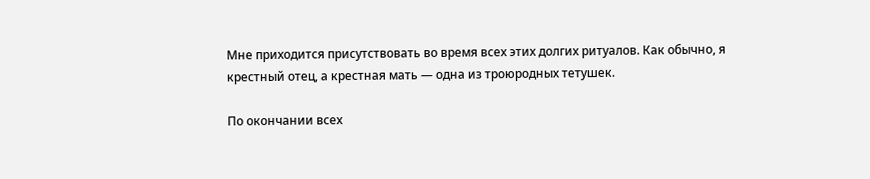Мне приходится присутствовать во время всех этих долгих ритуалов. Как обычно, я крестный отец, а крестная мать — одна из троюродных тетушек.

По окончании всех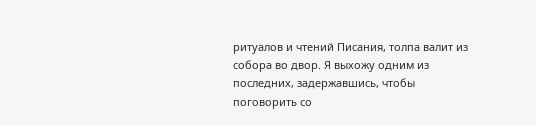ритуалов и чтений Писания, толпа валит из собора во двор. Я выхожу одним из последних, задержавшись, чтобы поговорить со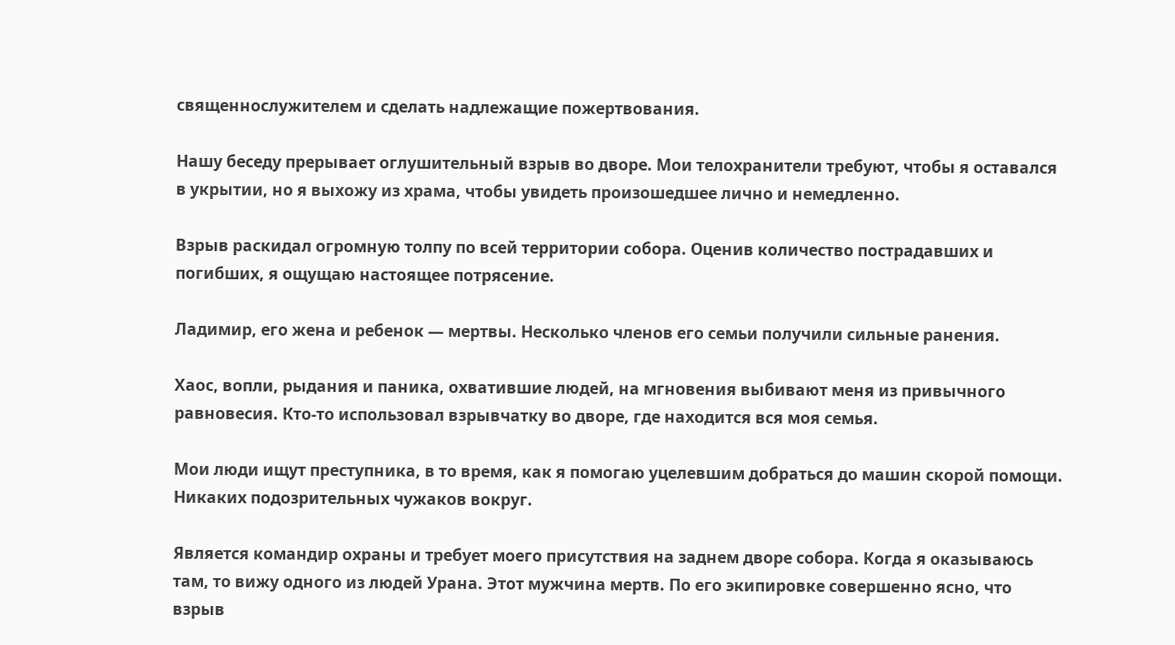священнослужителем и сделать надлежащие пожертвования.

Нашу беседу прерывает оглушительный взрыв во дворе. Мои телохранители требуют, чтобы я оставался в укрытии, но я выхожу из храма, чтобы увидеть произошедшее лично и немедленно.

Взрыв раскидал огромную толпу по всей территории собора. Оценив количество пострадавших и погибших, я ощущаю настоящее потрясение.

Ладимир, его жена и ребенок — мертвы. Несколько членов его семьи получили сильные ранения.

Хаос, вопли, рыдания и паника, охватившие людей, на мгновения выбивают меня из привычного равновесия. Кто-то использовал взрывчатку во дворе, где находится вся моя семья.

Мои люди ищут преступника, в то время, как я помогаю уцелевшим добраться до машин скорой помощи. Никаких подозрительных чужаков вокруг.

Является командир охраны и требует моего присутствия на заднем дворе собора. Когда я оказываюсь там, то вижу одного из людей Урана. Этот мужчина мертв. По его экипировке совершенно ясно, что взрыв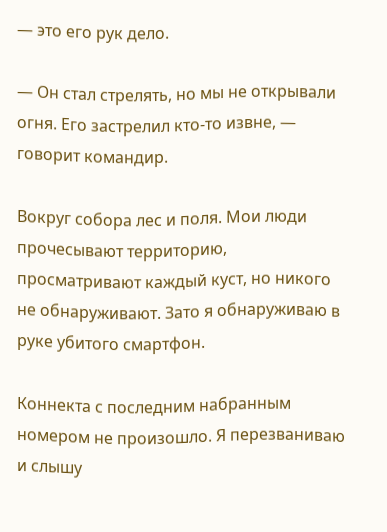— это его рук дело.

— Он стал стрелять, но мы не открывали огня. Его застрелил кто-то извне, — говорит командир.

Вокруг собора лес и поля. Мои люди прочесывают территорию, просматривают каждый куст, но никого не обнаруживают. Зато я обнаруживаю в руке убитого смартфон.

Коннекта с последним набранным номером не произошло. Я перезваниваю и слышу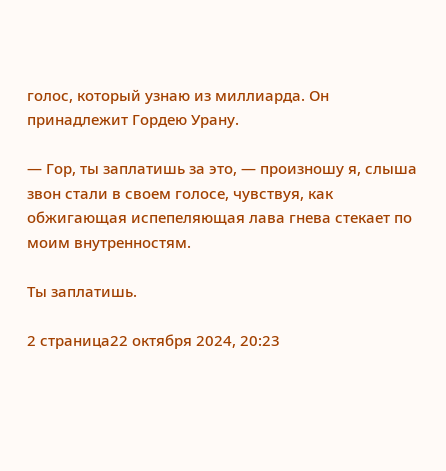голос, который узнаю из миллиарда. Он принадлежит Гордею Урану.

— Гор, ты заплатишь за это, — произношу я, слыша звон стали в своем голосе, чувствуя, как обжигающая испепеляющая лава гнева стекает по моим внутренностям.

Ты заплатишь.

2 страница22 октября 2024, 20:23